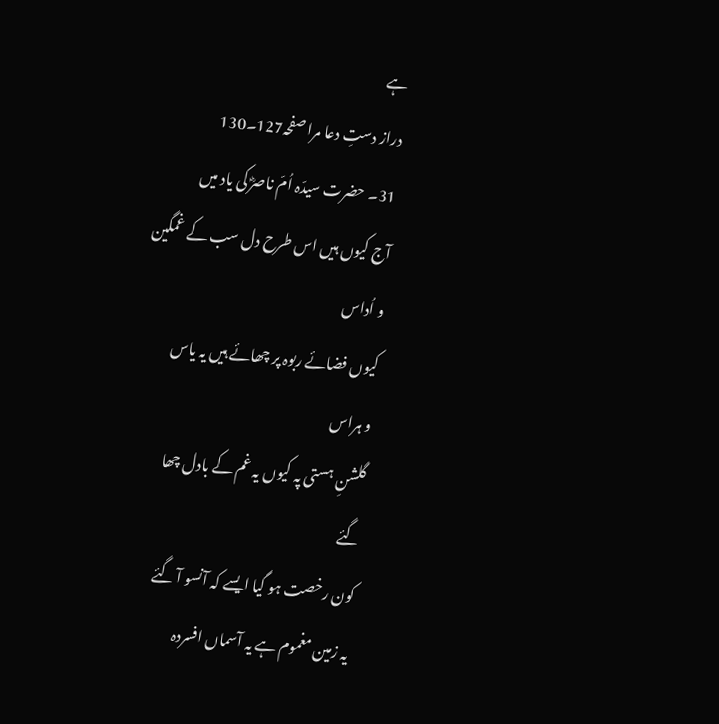ہے
دراز دستِ دعا مرا صفحہ127۔130
31۔ حضرت سیدّہ اُمّ ناصرؓ کی یاد میں
آج کیوں ہیں اس طرح دل سب کے غمگین
و اُداس
کیوں فضائے ربوہ پر چھائے ہیں یہ یاس
و ہراس
گلشنِ ہستی پہ کیوں یہ غم کے بادل چھا
گئے
کون رخصت ہو گیا ایسے کہ آنسو آ گئے
یہ زمین مغموم ہے یہ آسماں افسردہ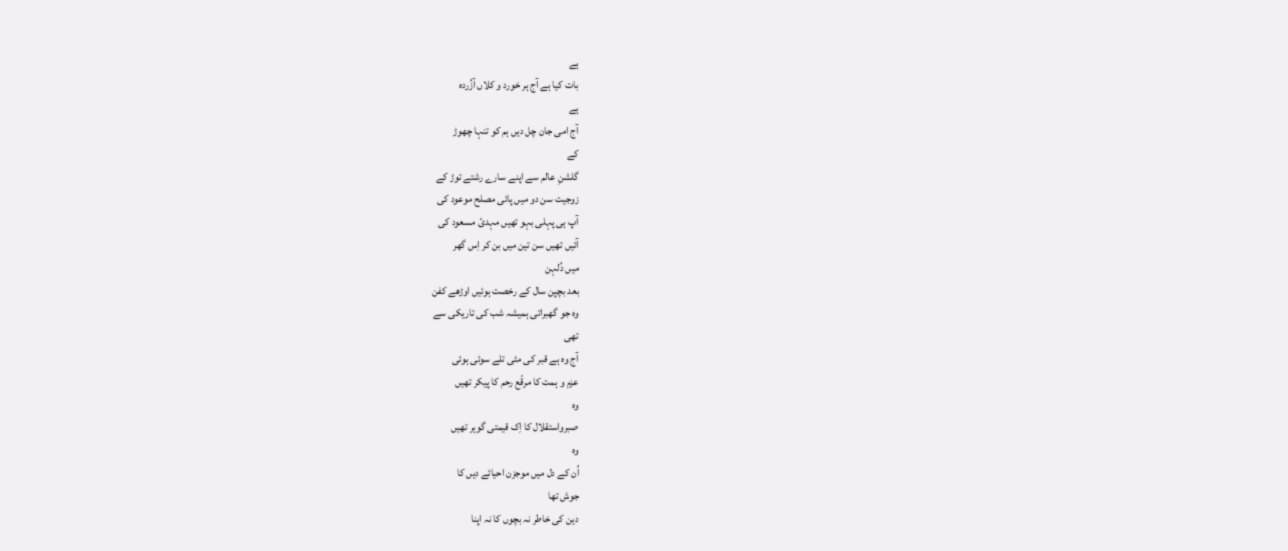ہے
بات کیا ہے آج ہر خورد و کلاں آزُردہ
ہے
آج امی جان چل دیں ہم کو تنہا چھوڑ
کے
گلشنِ عالم سے اپنے سارے رشتے توڑ کے
زوجیت سن دو میں پائی مصلح موعود کی
آپ ہی پہلی بہو تھیں مہدئ مسعود کی
آئیں تھیں سن تین میں بن کر اِس گھر
میں دُلہن
بعد بچپن سال کے رخصت ہوئیں اوڑھے کفن
وہ جو گھبراتی ہمیشہ شب کی تاریکی سے
تھی
آج وہ ہے قبر کی مٹی تلے سوئی ہوئی
عزم و ہمت کا مرقّع رحم کا پیکر تھیں
وہ
صبرواستقلال کا اِک قیمتی گوہر تھیں
وہ
اُن کے دل میں موجزن احیائے دیں کا
جوش تھا
دین کی خاطر نہ بچوں کا نہ اپنا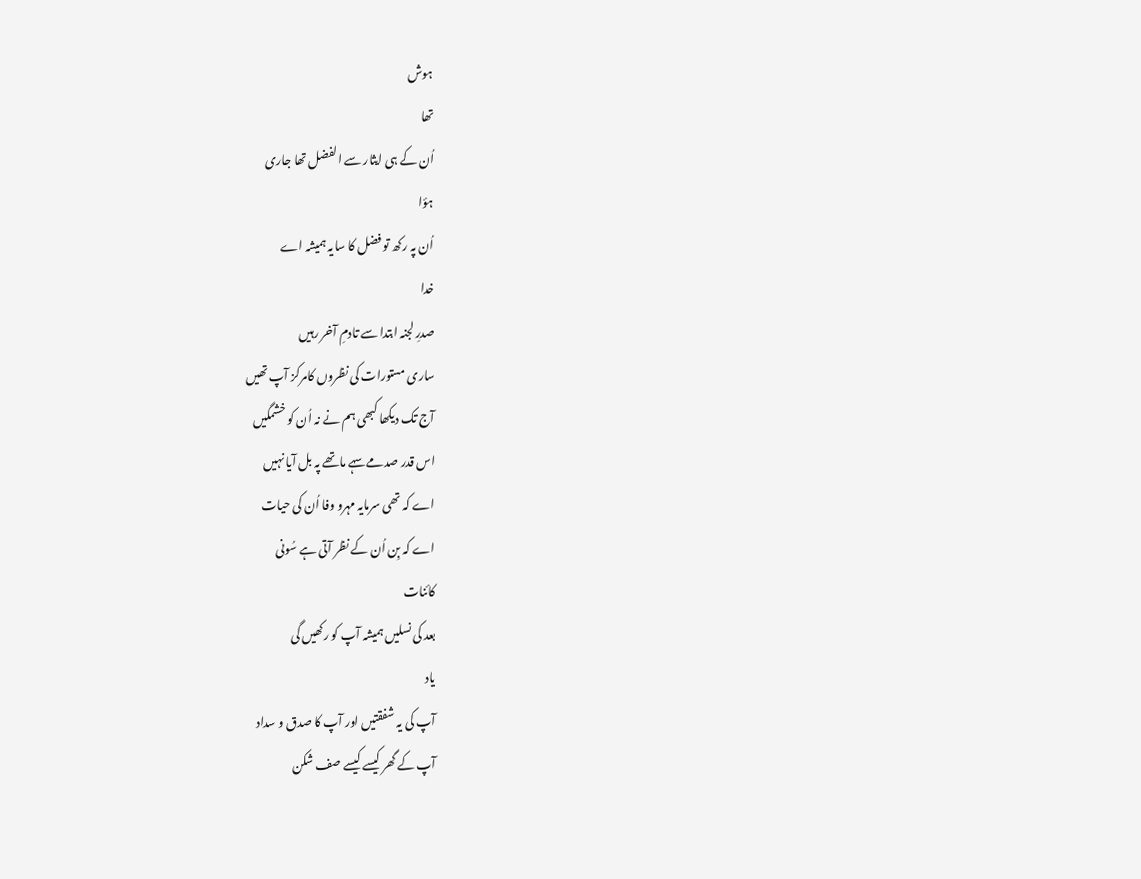ہوش
تھا
اُن کے ہی ایثار سے الفضل تھا جاری
ہؤا
اُن پہ رکھ تو فضل کا سایہ ہمیشہ اے
خدا
صدرِ لجنہ ابتدا سے تادمِ آخر رہیں
ساری مستورات کی نظروں کامرکز آپ تھیں
آج تک دیکھا کبھی ہم نے نہ اُن کو خشمگیں
اس قدر صدمے سہے ماتھے پہ بل آیا نہیں
اے کہ تھی سرمایہ مہرو وفا اُن کی حیات
اے کہ بِن اُن کے نظر آتی ہے سُونی
کائنات
بعد کی نسلیں ہمیشہ آپ کو رکھیں گی
یاد
آپ کی یہ شفقتیں اور آپ کا صدق و سداد
آپ کے گھر کیسے کیسے صف شکن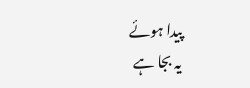پیدا ہوئے
یہ بجا ہے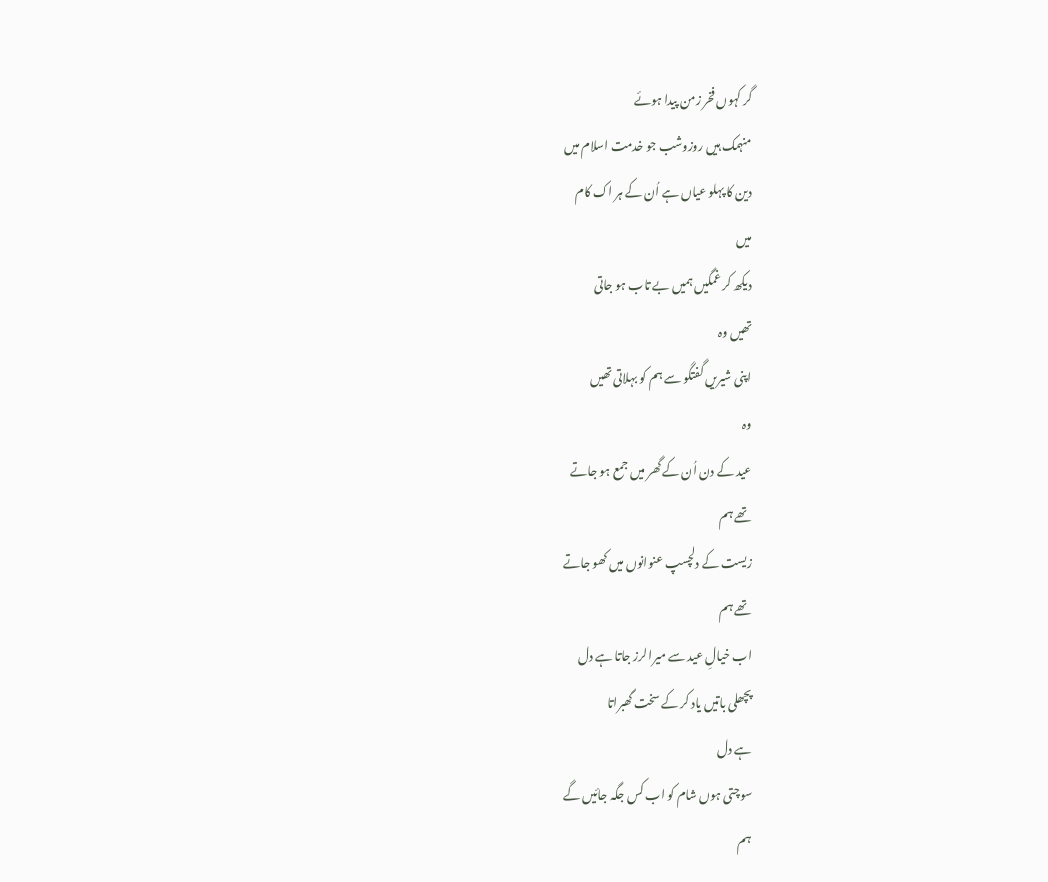گر کہوں فخر زمن پیدا ہوئے
منہمک ہیں روزوشب جو خدمت اسلام میں
دین کا پہلو عیاں ہے اُن کے ہر اک کام
میں
دیکھ کر غمگیں ہمیں بے تاب ہو جاتی
تھیں وہ
اپنی شیریں گفتگو سے ہم کو بہلاتی تھیں
وہ
عید کے دن اُن کے گھر میں جمع ہو جاتے
تھے ہم
زیست کے دلچسپ عنوانوں میں کھو جاتے
تھے ہم
اب خیالِ عید سے میرا لرز جاتا ہے دل
پچھلی باتیں یاد کر کے سخت گھبراتا
ہے دل
سوچتی ہوں شام کو اب کس جگہ جائیں گے
ہم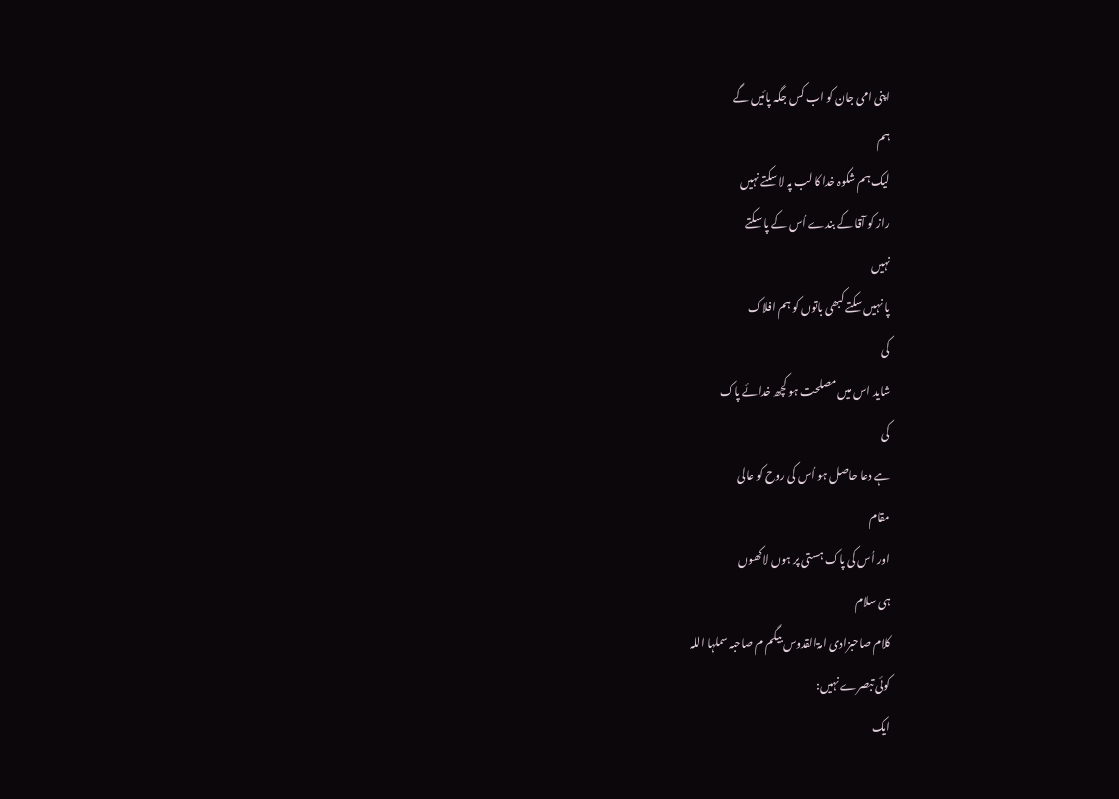اپنی امی جان کو اب کس جگہ پائیں گے
ہم
لیک ہم شکوہ خدا کا لب پہ لا سکتے نہیں
راز کو آقا کے بندے اُس کے پا سکتے
نہیں
پا نہیں سکتے کبھی باتوں کو ہم افلاک
کی
شاید اس میں مصلحت ہو کچھ خدائے پاک
کی
ہے دعا حاصل ہو اُس کی روح کو عالی
مقام
اور اُس کی پاک ہستی پر ہوں لاکھوں
ہی سلام
کلام صاحبزادی امۃالقدوس بیگم م صاحبہ سملہا اللہ
کوئی تبصرے نہیں:
ایک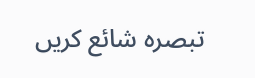تبصرہ شائع کریں